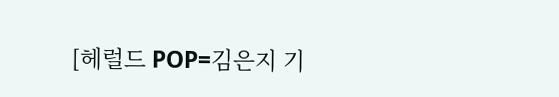[헤럴드 POP=김은지 기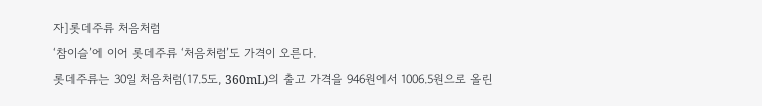자]롯데주류 처음처럼
‘참이슬’에 이어 롯데주류 ‘처음처럼’도 가격이 오른다.
롯데주류는 30일 처음처럼(17.5도, 360mL)의 출고 가격을 946원에서 1006.5원으로 올린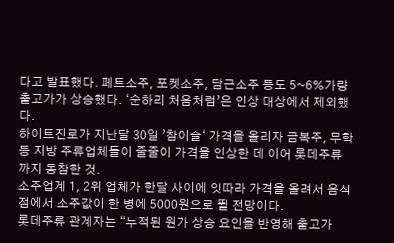다고 발표했다. 페트소주, 포켓소주, 담근소주 등도 5~6%가량 출고가가 상승했다. ‘순하리 처음처럼’은 인상 대상에서 제외했다.
하이트진로가 지난달 30일 ’참이슬‘ 가격을 올리자 금복주, 무학 등 지방 주류업체들이 줄줄이 가격을 인상한 데 이어 롯데주류까지 동참한 것.
소주업계 1, 2위 업체가 한달 사이에 잇따라 가격을 올려서 음식점에서 소주값이 한 병에 5000원으로 뛸 전망이다.
롯데주류 관계자는 “누적된 원가 상승 요인을 반영해 출고가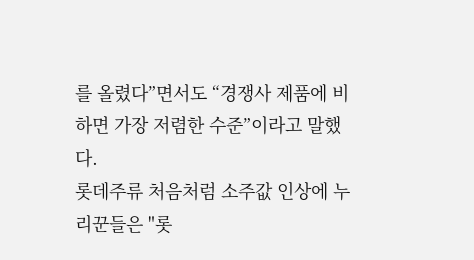를 올렸다”면서도 “경쟁사 제품에 비하면 가장 저렴한 수준”이라고 말했다.
롯데주류 처음처럼 소주값 인상에 누리꾼들은 "롯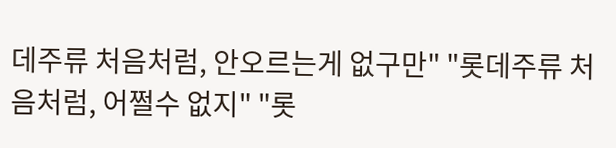데주류 처음처럼, 안오르는게 없구만" "롯데주류 처음처럼, 어쩔수 없지" "롯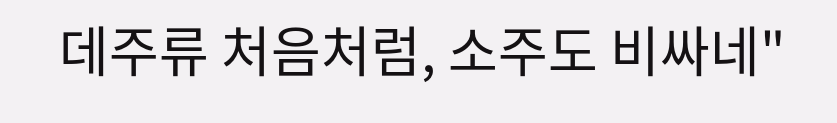데주류 처음처럼, 소주도 비싸네"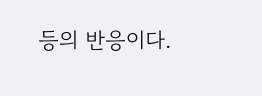등의 반응이다.